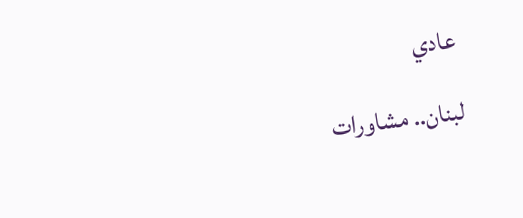عادي

لبنان.. مشاورات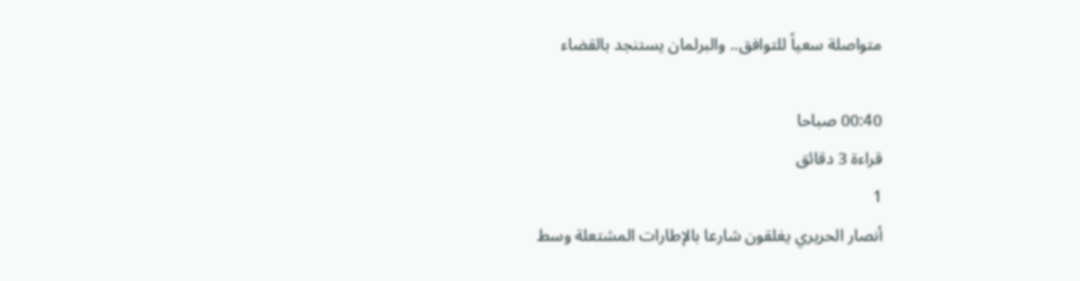متواصلة سعياً للتوافق.. والبرلمان يستنجد بالقضاء

00:40 صباحا
قراءة 3 دقائق
1
أنصار الحريري يغلقون شارعا بالإطارات المشتعلة وسط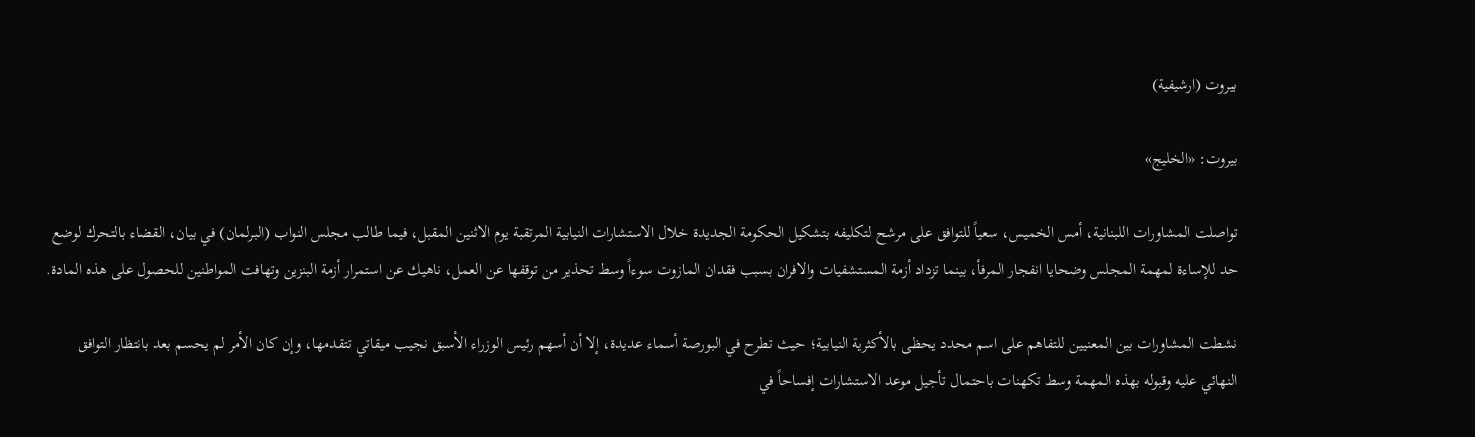بيروت (ارشيفية)

بيروت: «الخليج»

تواصلت المشاورات اللبنانية، أمس الخميس، سعياً للتوافق على مرشح لتكليفه بتشكيل الحكومة الجديدة خلال الاستشارات النيابية المرتقبة يوم الاثنين المقبل، فيما طالب مجلس النواب (البرلمان) في بيان، القضاء بالتحرك لوضع حد للإساءة لمهمة المجلس وضحايا انفجار المرفأ، بينما تزداد أزمة المستشفيات والافران بسبب فقدان المازوت سوءاً وسط تحذير من توقفها عن العمل، ناهيك عن استمرار أزمة البنزين وتهافت المواطنين للحصول على هذه المادة.

نشطت المشاورات بين المعنيين للتفاهم على اسم محدد يحظى بالأكثرية النيابية؛ حيث تطرح في البورصة أسماء عديدة، إلا أن أسهم رئيس الوزراء الأسبق نجيب ميقاتي تتقدمها، وإن كان الأمر لم يحسم بعد بانتظار التوافق النهائي عليه وقبوله بهذه المهمة وسط تكهنات باحتمال تأجيل موعد الاستشارات إفساحاً في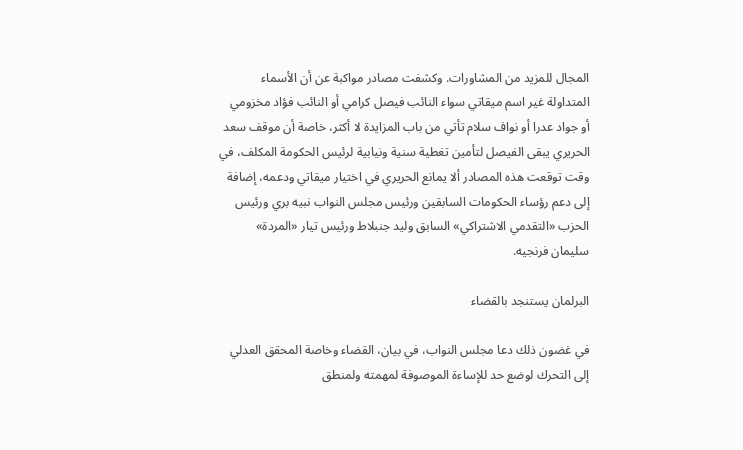المجال للمزيد من المشاورات. وكشفت مصادر مواكبة عن أن الأسماء المتداولة غير اسم ميقاتي سواء النائب فيصل كرامي أو النائب فؤاد مخزومي أو جواد عدرا أو نواف سلام تأتي من باب المزايدة لا أكثر، خاصة أن موقف سعد الحريري يبقى الفيصل لتأمين تغطية سنية ونيابية لرئيس الحكومة المكلف، في وقت توقعت هذه المصادر ألا يمانع الحريري في اختيار ميقاتي ودعمه، إضافة إلى دعم رؤساء الحكومات السابقين ورئيس مجلس النواب نبيه بري ورئيس الحزب «التقدمي الاشتراكي» السابق وليد جنبلاط ورئيس تيار «المردة» سليمان فرنجيه.

البرلمان يستنجد بالقضاء

في غضون ذلك دعا مجلس النواب، في بيان، القضاء وخاصة المحقق العدلي إلى التحرك لوضع حد للإساءة الموصوفة لمهمته ولمنطق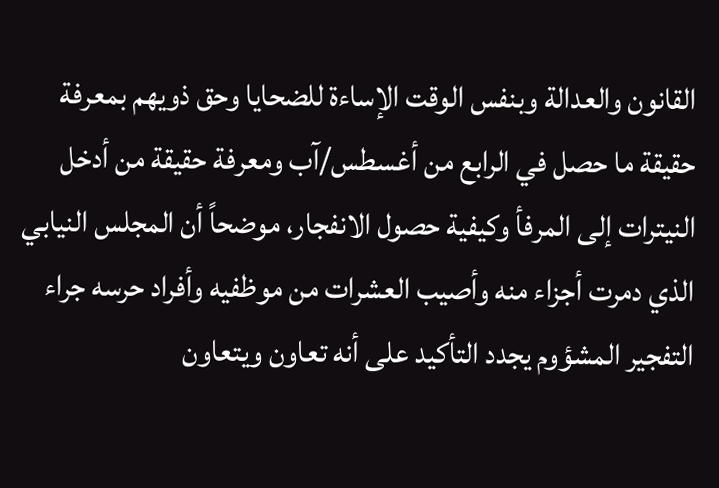القانون والعدالة وبنفس الوقت الإساءة للضحايا وحق ذويهم بمعرفة حقيقة ما حصل في الرابع من أغسطس/آب ومعرفة حقيقة من أدخل النيترات إلى المرفأ وكيفية حصول الانفجار، موضحاً أن المجلس النيابي الذي دمرت أجزاء منه وأصيب العشرات من موظفيه وأفراد حرسه جراء التفجير المشؤوم يجدد التأكيد على أنه تعاون ويتعاون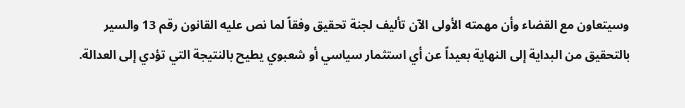وسيتعاون مع القضاء وأن مهمته الأولى الآن تأليف لجنة تحقيق وفقاً لما نص عليه القانون رقم 13 والسير بالتحقيق من البداية إلى النهاية بعيداً عن أي استثمار سياسي أو شعبوي يطيح بالنتيجة التي تؤدي إلى العدالة.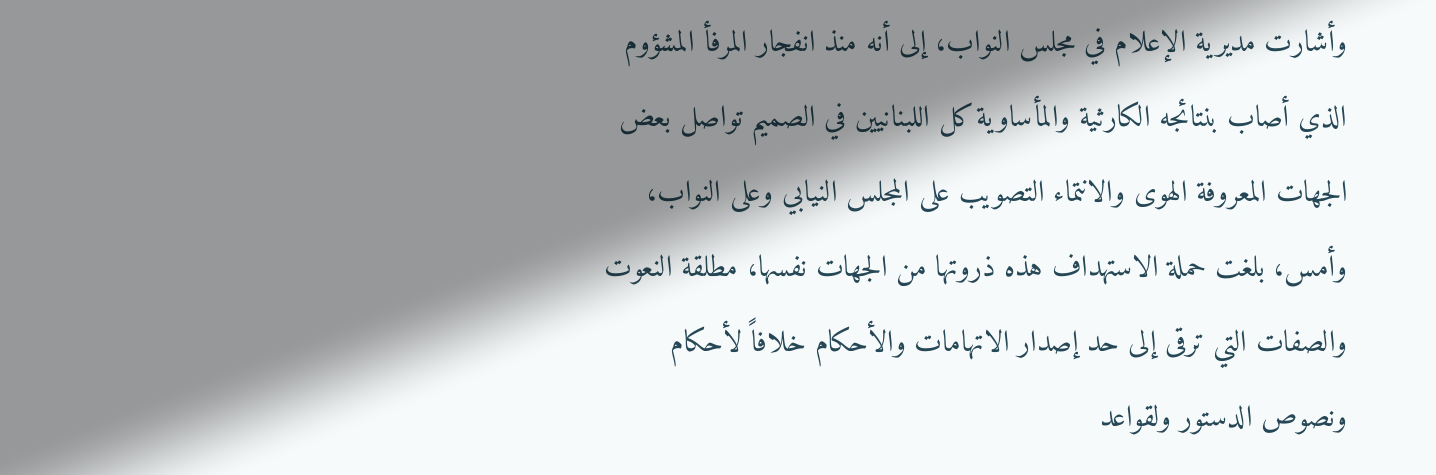وأشارت مديرية الإعلام في مجلس النواب، إلى أنه منذ انفجار المرفأ المشؤوم الذي أصاب بنتائجه الكارثية والمأساوية كل اللبنانيين في الصميم تواصل بعض الجهات المعروفة الهوى والانتماء التصويب على المجلس النيابي وعلى النواب، وأمس، بلغت حملة الاستهداف هذه ذروتها من الجهات نفسها، مطلقة النعوت والصفات التي ترقى إلى حد إصدار الاتهامات والأحكام خلافاً لأحكام ونصوص الدستور ولقواعد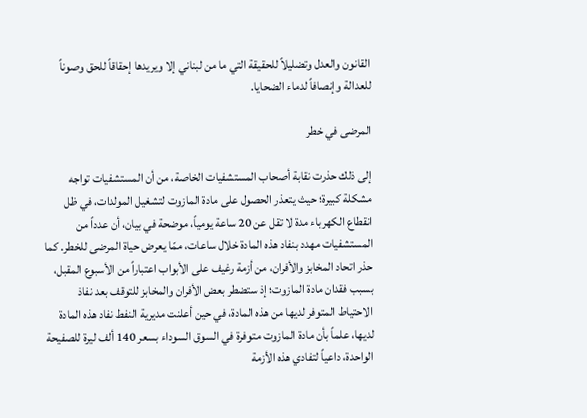القانون والعدل وتضليلاً للحقيقة التي ما من لبناني إلا ويريدها إحقاقاً للحق وصوناً للعدالة وإنصافاً لدماء الضحايا.

المرضى في خطر

إلى ذلك حذرت نقابة أصحاب المستشفيات الخاصة، من أن المستشفيات تواجه مشكلة كبيرة؛ حيث يتعذر الحصول على مادة المازوت لتشغيل المولدات، في ظل انقطاع الكهرباء مدة لا تقل عن 20 ساعة يومياً، موضحة في بيان، أن عدداً من المستشفيات مهدد بنفاد هذه المادة خلال ساعات، ممّا يعرض حياة المرضى للخطر. كما حذر اتحاد المخابز والأفران، من أزمة رغيف على الأبواب اعتباراً من الأسبوع المقبل، بسبب فقدان مادة المازوت؛ إذ ستضطر بعض الأفران والمخابز للتوقف بعد نفاذ الاحتياط المتوفر لديها من هذه المادة، في حين أعلنت مديرية النفط نفاد هذه المادة لديها، علماً بأن مادة المازوت متوفرة في السوق السوداء بسعر 140 ألف ليرة للصفيحة الواحدة، داعياً لتفادي هذه الأزمة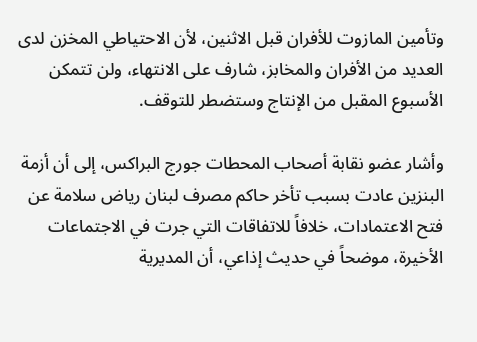وتأمين المازوت للأفران قبل الاثنين، لأن الاحتياطي المخزن لدى العديد من الأفران والمخابز، شارف على الانتهاء، ولن تتمكن الأسبوع المقبل من الإنتاج وستضطر للتوقف.

وأشار عضو نقابة أصحاب المحطات جورج البراكس، إلى أن أزمة البنزين عادت بسبب تأخر حاكم مصرف لبنان رياض سلامة عن فتح الاعتمادات، خلافاً للاتفاقات التي جرت في الاجتماعات الأخيرة، موضحاً في حديث إذاعي، أن المديرية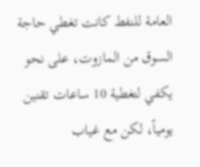العامة للنفط كانت تغطي حاجة السوق من المازوت، على نحو يكفي لتغطية 10 ساعات تقنين يومياً، لكن مع غياب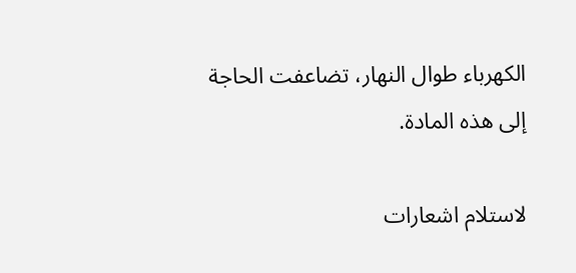الكهرباء طوال النهار، تضاعفت الحاجة إلى هذه المادة.

لاستلام اشعارات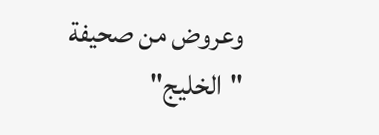وعروض من صحيفة "الخليج"